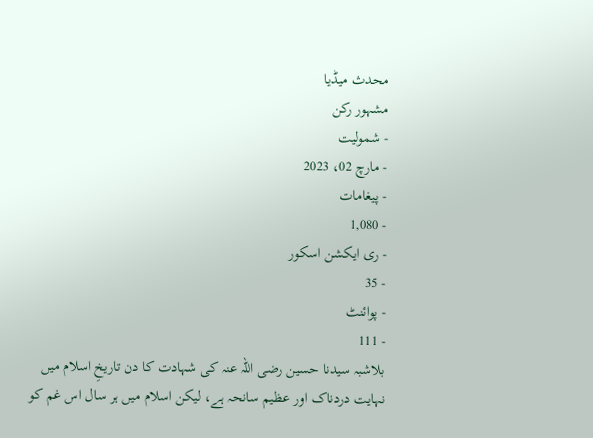محدث میڈیا
مشہور رکن
- شمولیت
- مارچ 02، 2023
- پیغامات
- 1,080
- ری ایکشن اسکور
- 35
- پوائنٹ
- 111
بلاشبہ سیدنا حسین رضی اللہ عنہ کی شہادت کا دن تاریخِ اسلام میں نہایت دردناک اور عظیم سانحہ ہے، لیکن اسلام میں ہر سال اس غم کو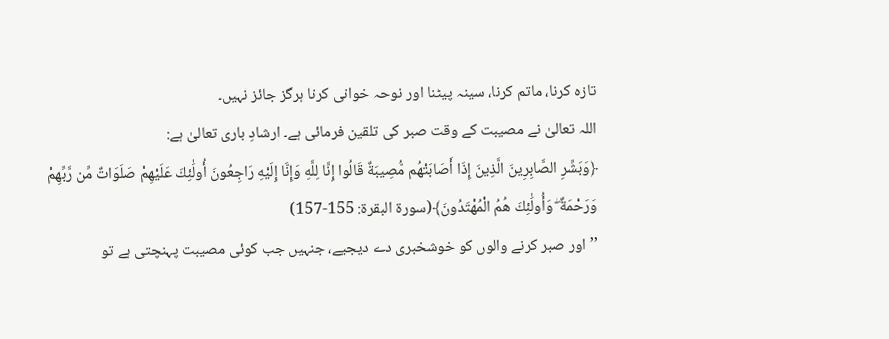تازہ کرنا، ماتم کرنا، سینہ پیٹنا اور نوحہ خوانی کرنا ہرگز جائز نہیں۔
اللہ تعالیٰ نے مصیبت کے وقت صبر کی تلقین فرمائی ہے۔ ارشادِ باری تعالیٰ ہے:
﴿وَبَشِّرِ الصَّابِرِينَ الَّذِينَ إِذَا أَصَابَتْهُم مُّصِيبَةٌ قَالُوا إِنَّا لِلَّهِ وَإِنَّا إِلَيْهِ رَاجِعُونَ أُولَٰئِكَ عَلَيْهِمْ صَلَوَاتٌ مِّن رَّبِّهِمْ وَرَحْمَةٌ ۖ وَأُولَٰئِكَ هُمُ الْمُهْتَدُونَ﴾(سورۃ البقرۃ: 155-157)
’’اور صبر کرنے والوں کو خوشخبری دے دیجیے، جنہیں جب کوئی مصیبت پہنچتی ہے تو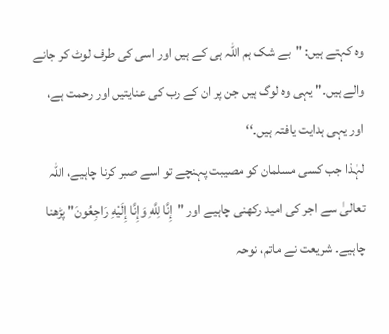وہ کہتے ہیں: "بے شک ہم اللہ ہی کے ہیں اور اسی کی طرف لوٹ کر جانے والے ہیں۔" یہی وہ لوگ ہیں جن پر ان کے رب کی عنایتیں اور رحمت ہے، اور یہی ہدایت یافتہ ہیں۔‘‘
لہٰذا جب کسی مسلمان کو مصیبت پہنچے تو اسے صبر کرنا چاہیے، اللہ تعالیٰ سے اجر کی امید رکھنی چاہیے اور "إِنَّا لِلَّهِ وَإِنَّا إِلَيْهِ رَاجِعُونَ" پڑھنا چاہیے۔ شریعت نے ماتم، نوحہ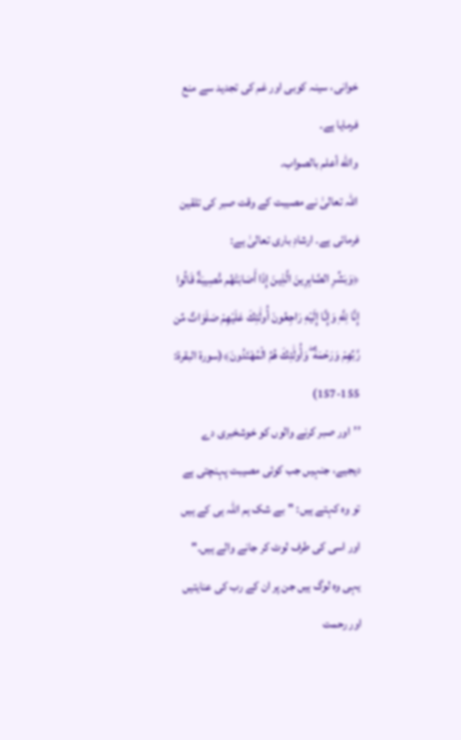خوانی، سینہ کوبی اور غم کی تجدید سے منع فرمایا ہے۔
والله أعلم بالصواب.
اللہ تعالیٰ نے مصیبت کے وقت صبر کی تلقین فرمائی ہے۔ ارشادِ باری تعالیٰ ہے:
﴿وَبَشِّرِ الصَّابِرِينَ الَّذِينَ إِذَا أَصَابَتْهُم مُّصِيبَةٌ قَالُوا إِنَّا لِلَّهِ وَإِنَّا إِلَيْهِ رَاجِعُونَ أُولَٰئِكَ عَلَيْهِمْ صَلَوَاتٌ مِّن رَّبِّهِمْ وَرَحْمَةٌ ۖ وَأُولَٰئِكَ هُمُ الْمُهْتَدُونَ﴾(سورۃ البقرۃ: 155-157)
’’اور صبر کرنے والوں کو خوشخبری دے دیجیے، جنہیں جب کوئی مصیبت پہنچتی ہے تو وہ کہتے ہیں: "بے شک ہم اللہ ہی کے ہیں اور اسی کی طرف لوٹ کر جانے والے ہیں۔" یہی وہ لوگ ہیں جن پر ان کے رب کی عنایتیں اور رحمت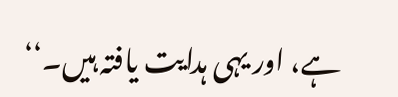ہے، اور یہی ہدایت یافتہ ہیں۔‘‘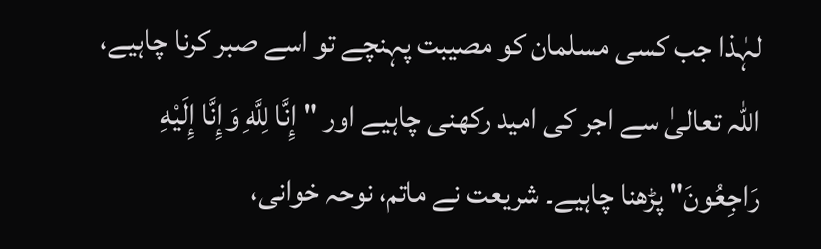لہٰذا جب کسی مسلمان کو مصیبت پہنچے تو اسے صبر کرنا چاہیے، اللہ تعالیٰ سے اجر کی امید رکھنی چاہیے اور "إِنَّا لِلَّهِ وَإِنَّا إِلَيْهِ رَاجِعُونَ" پڑھنا چاہیے۔ شریعت نے ماتم، نوحہ خوانی،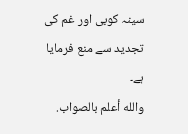سینہ کوبی اور غم کی تجدید سے منع فرمایا ہے۔
والله أعلم بالصواب.